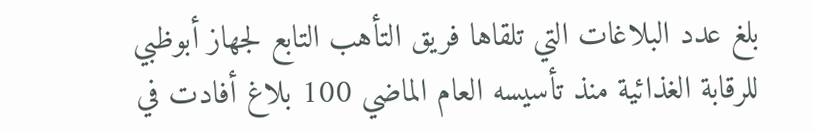بلغ عدد البلاغات التي تلقاها فريق التأهب التابع لجهاز أبوظبي للرقابة الغذائية منذ تأسيسه العام الماضي 100 بلاغ أفادت في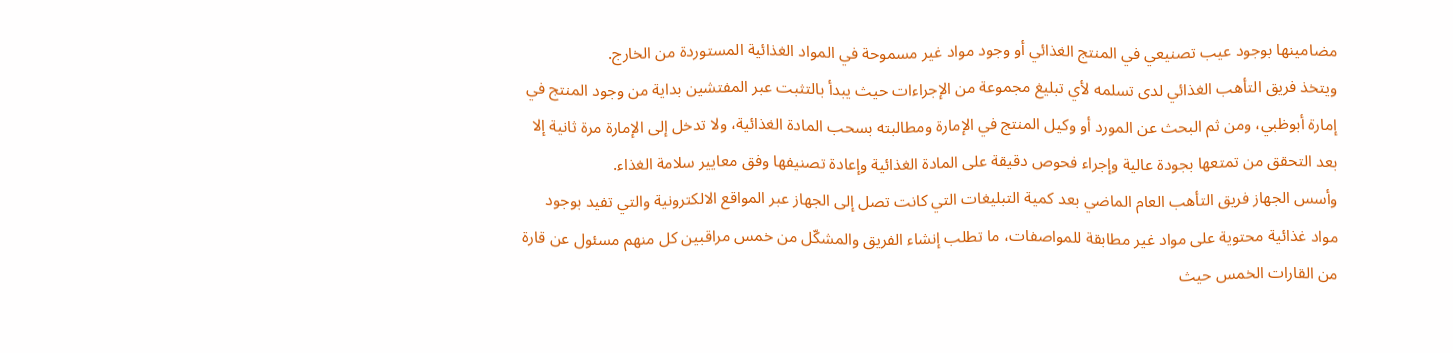مضامينها بوجود عيب تصنيعي في المنتج الغذائي أو وجود مواد غير مسموحة في المواد الغذائية المستوردة من الخارج.
ويتخذ فريق التأهب الغذائي لدى تسلمه لأي تبليغ مجموعة من الإجراءات حيث يبدأ بالتثبت عبر المفتشين بداية من وجود المنتج في إمارة أبوظبي، ومن ثم البحث عن المورد أو وكيل المنتج في الإمارة ومطالبته بسحب المادة الغذائية، ولا تدخل إلى الإمارة مرة ثانية إلا بعد التحقق من تمتعها بجودة عالية وإجراء فحوص دقيقة على المادة الغذائية وإعادة تصنيفها وفق معايير سلامة الغذاء.
وأسس الجهاز فريق التأهب العام الماضي بعد كمية التبليغات التي كانت تصل إلى الجهاز عبر المواقع الالكترونية والتي تفيد بوجود مواد غذائية محتوية على مواد غير مطابقة للمواصفات، ما تطلب إنشاء الفريق والمشكّل من خمس مراقبين كل منهم مسئول عن قارة من القارات الخمس حيث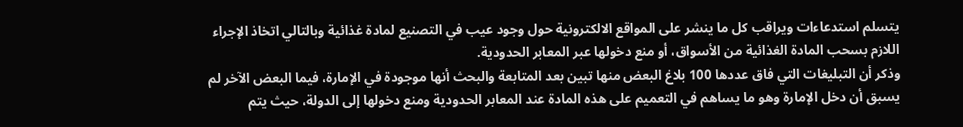يتسلم استدعاءات ويراقب كل ما ينشر على المواقع الالكترونية حول وجود عيب في التصنيع لمادة غذائية وبالتالي اتخاذ الإجراء اللازم بسحب المادة الغذائية من الأسواق، أو منع دخولها عبر المعابر الحدودية.
وذكر أن التبليغات التي فاق عددها 100 بلاغ البعض منها تبين بعد المتابعة والبحث أنها موجودة في الإمارة، فيما البعض الآخر لم يسبق أن دخل الإمارة وهو ما يساهم في التعميم على هذه المادة عند المعابر الحدودية ومنع دخولها إلى الدولة، حيث يتم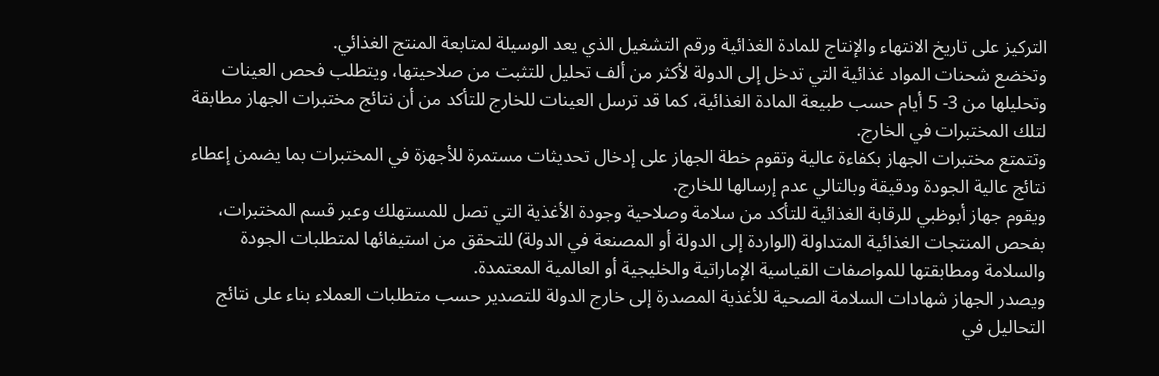التركيز على تاريخ الانتهاء والإنتاج للمادة الغذائية ورقم التشغيل الذي يعد الوسيلة لمتابعة المنتج الغذائي.
وتخضع شحنات المواد غذائية التي تدخل إلى الدولة لأكثر من ألف تحليل للتثبت من صلاحيتها، ويتطلب فحص العينات وتحليلها من 3- 5 أيام حسب طبيعة المادة الغذائية، كما قد ترسل العينات للخارج للتأكد من أن نتائج مختبرات الجهاز مطابقة لتلك المختبرات في الخارج.
وتتمتع مختبرات الجهاز بكفاءة عالية وتقوم خطة الجهاز على إدخال تحديثات مستمرة للأجهزة في المختبرات بما يضمن إعطاء نتائج عالية الجودة ودقيقة وبالتالي عدم إرسالها للخارج.
ويقوم جهاز أبوظبي للرقابة الغذائية للتأكد من سلامة وصلاحية وجودة الأغذية التي تصل للمستهلك وعبر قسم المختبرات، بفحص المنتجات الغذائية المتداولة (الواردة إلى الدولة أو المصنعة في الدولة) للتحقق من استيفائها لمتطلبات الجودة والسلامة ومطابقتها للمواصفات القياسية الإماراتية والخليجية أو العالمية المعتمدة.
ويصدر الجهاز شهادات السلامة الصحية للأغذية المصدرة إلى خارج الدولة للتصدير حسب متطلبات العملاء بناء على نتائج التحاليل في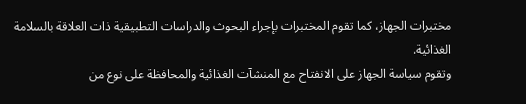مختبرات الجهاز، كما تقوم المختبرات بإجراء البحوث والدراسات التطبيقية ذات العلاقة بالسلامة الغذائية.
وتقوم سياسة الجهاز على الانفتاح مع المنشآت الغذائية والمحافظة على نوع من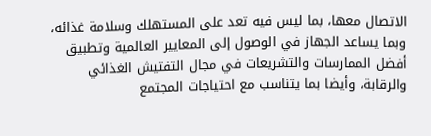الاتصال معها، بما ليس فيه تعد على المستهلك وسلامة غذائه، وبما يساعد الجهاز في الوصول إلى المعايير العالمية وتطبيق أفضل الممارسات والتشريعات في مجال التفتيش الغذائي والرقابة، وأيضا بما يتناسب مع احتياجات المجتمع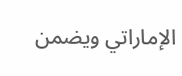الإماراتي ويضمن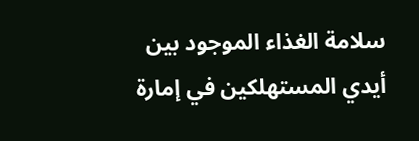سلامة الغذاء الموجود بين أيدي المستهلكين في إمارة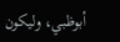أبوظبي، وليكون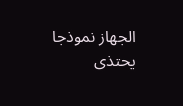الجهاز نموذجا يحتذى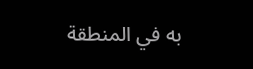به في المنطقة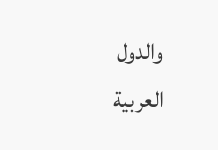والدول العربية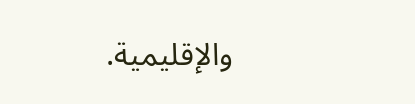والإقليمية.